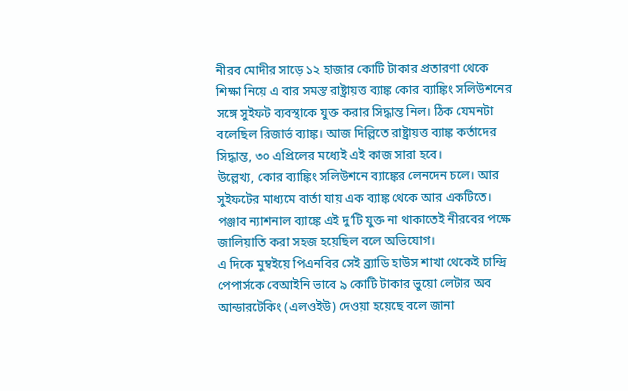নীরব মোদীর সাড়ে ১২ হাজার কোটি টাকার প্রতারণা থেকে শিক্ষা নিয়ে এ বার সমস্ত রাষ্ট্রায়ত্ত ব্যাঙ্ক কোর ব্যাঙ্কিং সলিউশনের সঙ্গে সুইফট ব্যবস্থাকে যুক্ত করার সিদ্ধান্ত নিল। ঠিক যেমনটা বলেছিল রিজার্ভ ব্যাঙ্ক। আজ দিল্লিতে রাষ্ট্রায়ত্ত ব্যাঙ্ক কর্তাদের সিদ্ধান্ত, ৩০ এপ্রিলের মধ্যেই এই কাজ সারা হবে।
উল্লেখ্য, কোর ব্যাঙ্কিং সলিউশনে ব্যাঙ্কের লেনদেন চলে। আর সুইফটের মাধ্যমে বার্তা যায় এক ব্যাঙ্ক থেকে আর একটিতে। পঞ্জাব ন্যাশনাল ব্যাঙ্কে এই দু’টি যুক্ত না থাকাতেই নীরবের পক্ষে জালিয়াতি করা সহজ হয়েছিল বলে অভিযোগ।
এ দিকে মুম্বইয়ে পিএনবির সেই ব্র্যাডি হাউস শাখা থেকেই চান্দ্রি পেপার্সকে বেআইনি ভাবে ৯ কোটি টাকার ভুয়ো লেটার অব আন্ডারটেকিং (এলওইউ) দেওয়া হয়েছে বলে জানা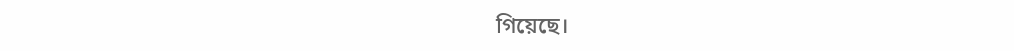গিয়েছে।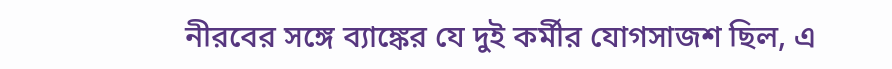নীরবের সঙ্গে ব্যাঙ্কের যে দুই কর্মীর যোগসাজশ ছিল, এ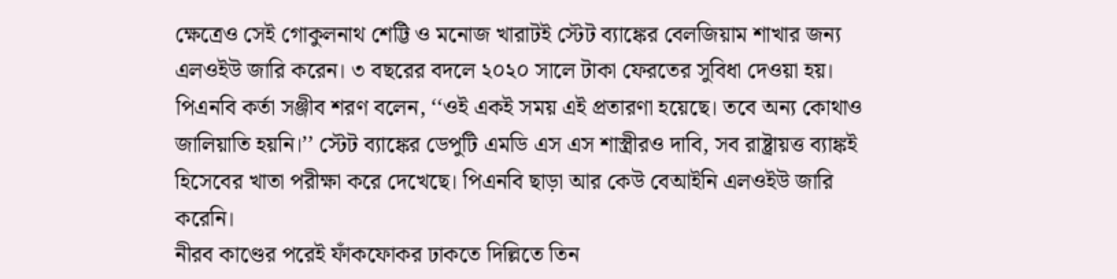ক্ষেত্রেও সেই গোকুলনাথ শেট্টি ও মনোজ খারাটই স্টেট ব্যাঙ্কের বেলজিয়াম শাখার জন্য এলওইউ জারি করেন। ৩ বছরের বদলে ২০২০ সালে টাকা ফেরতের সুবিধা দেওয়া হয়।
পিএনবি কর্তা সঞ্জীব শরণ বলেন, ‘‘ওই একই সময় এই প্রতারণা হয়েছে। তবে অন্য কোথাও জালিয়াতি হয়নি।’’ স্টেট ব্যাঙ্কের ডেপুটি এমডি এস এস শাস্ত্রীরও দাবি, সব রাষ্ট্রায়ত্ত ব্যাঙ্কই হিসেবের খাতা পরীক্ষা করে দেখেছে। পিএনবি ছাড়া আর কেউ বেআইনি এলওইউ জারি করেনি।
নীরব কাণ্ডের পরেই ফাঁকফোকর ঢাকতে দিল্লিতে তিন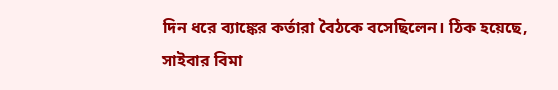দিন ধরে ব্যাঙ্কের কর্তারা বৈঠকে বসেছিলেন। ঠিক হয়েছে, সাইবার বিমা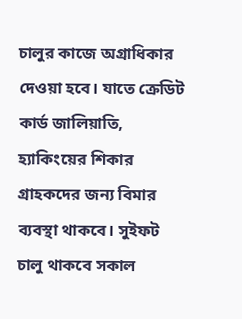চালুর কাজে অগ্রাধিকার দেওয়া হবে। যাতে ক্রেডিট কার্ড জালিয়াতি, হ্যাকিংয়ের শিকার গ্রাহকদের জন্য বিমার ব্যবস্থা থাকবে। সুইফট চালু থাকবে সকাল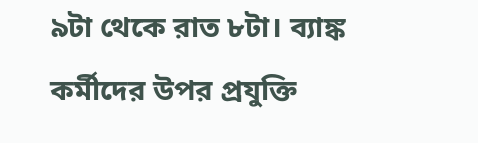৯টা থেকে রাত ৮টা। ব্যাঙ্ক কর্মীদের উপর প্রযুক্তি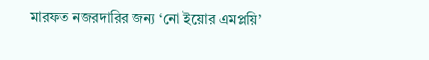মারফত নজরদারির জন্য ‘নো ইয়োর এমপ্লয়ি’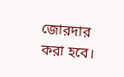জোরদার করা হবে।